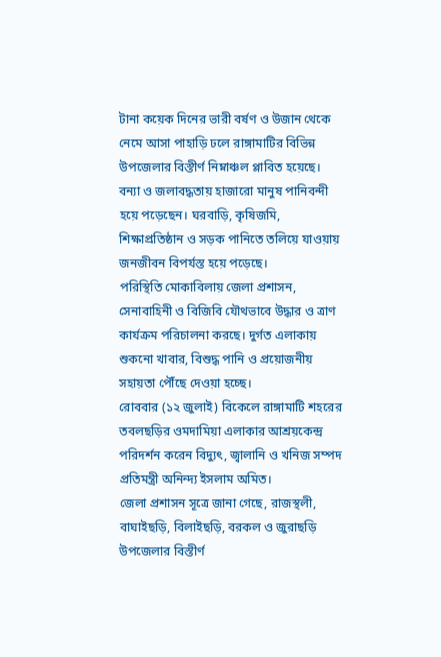টানা কয়েক দিনের ভারী বর্ষণ ও উজান থেকে নেমে আসা পাহাড়ি ঢলে রাঙ্গামাটির বিভিন্ন উপজেলার বিস্তীর্ণ নিম্নাঞ্চল প্লাবিত হয়েছে। বন্যা ও জলাবদ্ধতায় হাজারো মানুষ পানিবন্দী হয়ে পড়েছেন। ঘরবাড়ি, কৃষিজমি, শিক্ষাপ্রতিষ্ঠান ও সড়ক পানিতে তলিয়ে যাওয়ায় জনজীবন বিপর্যস্ত হয়ে পড়েছে।
পরিস্থিতি মোকাবিলায় জেলা প্রশাসন, সেনাবাহিনী ও বিজিবি যৌথভাবে উদ্ধার ও ত্রাণ কার্যক্রম পরিচালনা করছে। দুর্গত এলাকায় শুকনো খাবার, বিশুদ্ধ পানি ও প্রয়োজনীয় সহায়তা পৌঁছে দেওয়া হচ্ছে।
রোববার (১২ জুলাই) বিকেলে রাঙ্গামাটি শহরের তবলছড়ির ওমদামিয়া এলাকার আশ্রয়কেন্দ্র পরিদর্শন করেন বিদ্যুৎ, জ্বালানি ও খনিজ সম্পদ প্রতিমন্ত্রী অনিন্দ্য ইসলাম অমিত।
জেলা প্রশাসন সূত্রে জানা গেছে, রাজস্থলী, বাঘাইছড়ি, বিলাইছড়ি, বরকল ও জুরাছড়ি উপজেলার বিস্তীর্ণ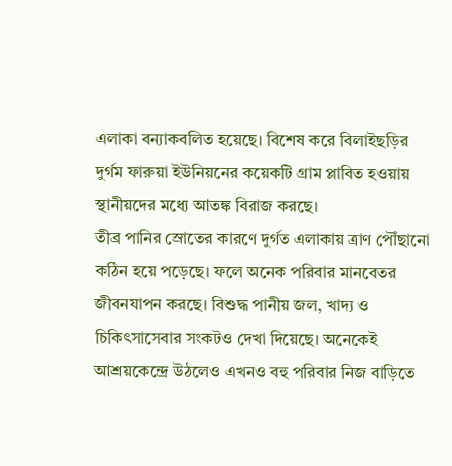এলাকা বন্যাকবলিত হয়েছে। বিশেষ করে বিলাইছড়ির দুর্গম ফারুয়া ইউনিয়নের কয়েকটি গ্রাম প্লাবিত হওয়ায় স্থানীয়দের মধ্যে আতঙ্ক বিরাজ করছে।
তীব্র পানির স্রোতের কারণে দুর্গত এলাকায় ত্রাণ পৌঁছানো কঠিন হয়ে পড়েছে। ফলে অনেক পরিবার মানবেতর জীবনযাপন করছে। বিশুদ্ধ পানীয় জল, খাদ্য ও চিকিৎসাসেবার সংকটও দেখা দিয়েছে। অনেকেই আশ্রয়কেন্দ্রে উঠলেও এখনও বহু পরিবার নিজ বাড়িতে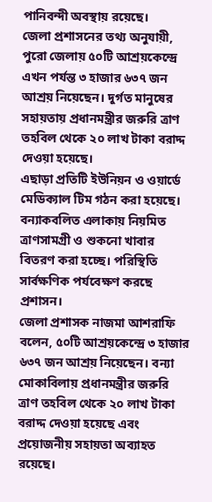পানিবন্দী অবস্থায় রয়েছে।
জেলা প্রশাসনের তথ্য অনুযায়ী, পুরো জেলায় ৫০টি আশ্রয়কেন্দ্রে এখন পর্যন্ত ৩ হাজার ৬৩৭ জন আশ্রয় নিয়েছেন। দুর্গত মানুষের সহায়তায় প্রধানমন্ত্রীর জরুরি ত্রাণ তহবিল থেকে ২০ লাখ টাকা বরাদ্দ দেওয়া হয়েছে।
এছাড়া প্রতিটি ইউনিয়ন ও ওয়ার্ডে মেডিক্যাল টিম গঠন করা হয়েছে। বন্যাকবলিত এলাকায় নিয়মিত ত্রাণসামগ্রী ও শুকনো খাবার বিতরণ করা হচ্ছে। পরিস্থিতি সার্বক্ষণিক পর্যবেক্ষণ করছে প্রশাসন।
জেলা প্রশাসক নাজমা আশরাফি বলেন, ৫০টি আশ্রয়কেন্দ্রে ৩ হাজার ৬৩৭ জন আশ্রয় নিয়েছেন। বন্যা মোকাবিলায় প্রধানমন্ত্রীর জরুরি ত্রাণ তহবিল থেকে ২০ লাখ টাকা বরাদ্দ দেওয়া হয়েছে এবং প্রয়োজনীয় সহায়তা অব্যাহত রয়েছে।